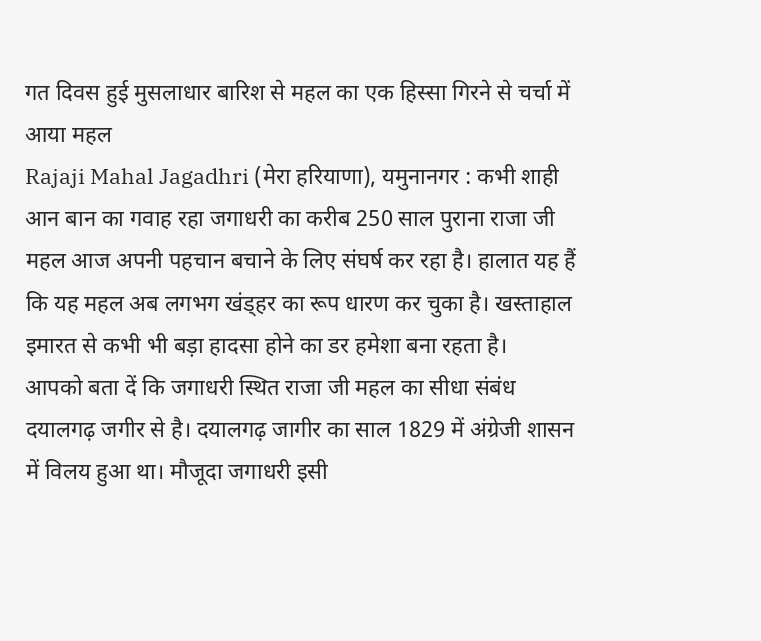गत दिवस हुई मुसलाधार बारिश से महल का एक हिस्सा गिरने से चर्चा में आया महल
Rajaji Mahal Jagadhri (मेरा हरियाणा), यमुनानगर : कभी शाही आन बान का गवाह रहा जगाधरी का करीब 250 साल पुराना राजा जी महल आज अपनी पहचान बचाने के लिए संघर्ष कर रहा है। हालात यह हैं कि यह महल अब लगभग खंड्हर का रूप धारण कर चुका है। खस्ताहाल इमारत से कभी भी बड़ा हादसा होने का डर हमेशा बना रहता है।
आपको बता दें कि जगाधरी स्थित राजा जी महल का सीधा संबंध दयालगढ़ जगीर से है। दयालगढ़ जागीर का साल 1829 में अंग्रेजी शासन में विलय हुआ था। मौजूदा जगाधरी इसी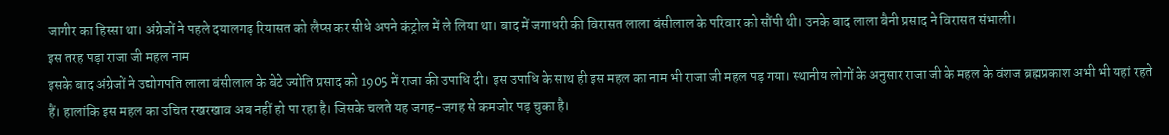जागीर का हिस्सा था। अंग्रेजों ने पहले दयालगढ़ रियासत को लैप्स कर सीधे अपने कंट्रोल में ले लिया था। बाद में जगाधरी की विरासत लाला बंसीलाल के परिवार को सौंपी थी। उनके बाद लाला बैनी प्रसाद ने विरासत संभाली।
इस तरह पड़ा राजा जी महल नाम
इसके बाद अंग्रेजों ने उद्योगपति लाला बंसीलाल के बेटे ज्योति प्रसाद को 1905 में राजा की उपाधि दी। इस उपाधि के साथ ही इस महल का नाम भी राजा जी महल पड़ गया। स्थानीय लोगों के अनुसार राजा जी के महल के वंशज ब्रह्मप्रकाश अभी भी यहां रहते हैं। हालांकि इस महल का उचित रखरखाव अब नहीं हो पा रहा है। जिसके चलते यह जगह-जगह से कमजोर पड़ चुका है।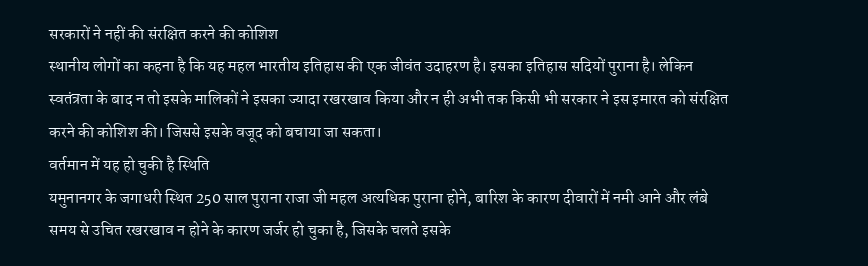सरकारों ने नहीं की संरक्षित करने की कोशिश
स्थानीय लोगों का कहना है कि यह महल भारतीय इतिहास की एक जीवंत उदाहरण है। इसका इतिहास सदियों पुराना है। लेकिन स्वतंत्रता के बाद न तो इसके मालिकों ने इसका ज्यादा रखरखाव किया और न ही अभी तक किसी भी सरकार ने इस इमारत को संरक्षित करने की कोशिश की। जिससे इसके वजूद को बचाया जा सकता।
वर्तमान में यह हो चुकी है स्थिति
यमुनानगर के जगाधरी स्थित 250 साल पुराना राजा जी महल अत्यधिक पुराना होने, बारिश के कारण दीवारों में नमी आने और लंबे समय से उचित रखरखाव न होने के कारण जर्जर हो चुका है, जिसके चलते इसके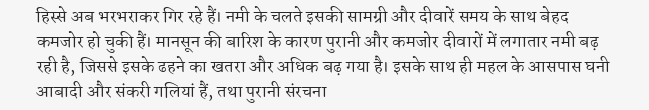हिस्से अब भरभराकर गिर रहे हैं। नमी के चलते इसकी सामग्री और दीवारें समय के साथ बेहद कमजोर हो चुकी हैं। मानसून की बारिश के कारण पुरानी और कमजोर दीवारों में लगातार नमी बढ़ रही है, जिससे इसके ढहने का खतरा और अधिक बढ़ गया है। इसके साथ ही महल के आसपास घनी आबादी और संकरी गलियां हैं, तथा पुरानी संरचना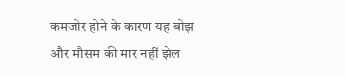कमजोर होने के कारण यह बोझ और मौसम की मार नहीं झेल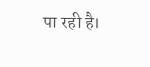पा रही है।